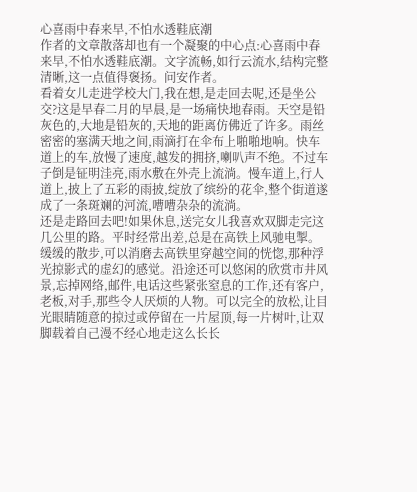心喜雨中春来早,不怕水透鞋底潮
作者的文章散落却也有一个凝聚的中心点:心喜雨中春来早,不怕水透鞋底潮。文字流畅,如行云流水,结构完整清晰,这一点值得褒扬。问安作者。
看着女儿走进学校大门,我在想,是走回去呢,还是坐公交?这是早春二月的早晨,是一场痛快地春雨。天空是铅灰色的,大地是铅灰的,天地的距离仿佛近了许多。雨丝密密的塞满天地之间,雨滴打在伞布上啪啪地响。快车道上的车,放慢了速度,越发的拥挤,喇叭声不绝。不过车子倒是钲明洼亮,雨水敷在外壳上流淌。慢车道上,行人道上,披上了五彩的雨披,绽放了缤纷的花伞,整个街道遂成了一条斑斓的河流,嘈嘈杂杂的流淌。
还是走路回去吧!如果休息,送完女儿我喜欢双脚走完这几公里的路。平时经常出差,总是在高铁上风驰电掣。缓缓的散步,可以消磨去高铁里穿越空间的恍惚,那种浮光掠影式的虚幻的感觉。沿途还可以悠闲的欣赏市井风景,忘掉网络,邮件,电话这些紧张窒息的工作,还有客户,老板,对手,那些令人厌烦的人物。可以完全的放松,让目光眼睛随意的掠过或停留在一片屋顶,每一片树叶,让双脚载着自己漫不经心地走这么长长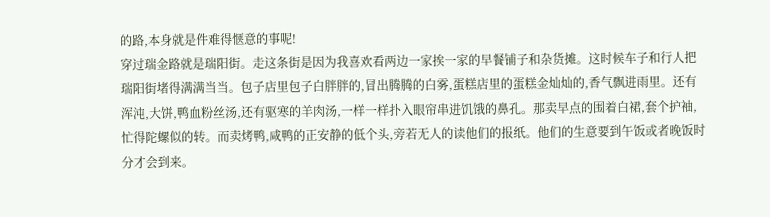的路,本身就是件难得惬意的事呢!
穿过瑞金路就是瑞阳街。走这条街是因为我喜欢看两边一家挨一家的早餐铺子和杂货摊。这时候车子和行人把瑞阳街堵得满满当当。包子店里包子白胖胖的,冒出腾腾的白雾,蛋糕店里的蛋糕金灿灿的,香气飘进雨里。还有浑沌,大饼,鸭血粉丝汤,还有驱寒的羊肉汤,一样一样扑入眼帘串进饥饿的鼻孔。那卖早点的围着白裙,套个护袖,忙得陀螺似的转。而卖烤鸭,咸鸭的正安静的低个头,旁若无人的读他们的报纸。他们的生意要到午饭或者晚饭时分才会到来。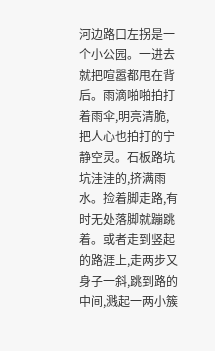河边路口左拐是一个小公园。一进去就把喧嚣都甩在背后。雨滴啪啪拍打着雨伞,明亮清脆,把人心也拍打的宁静空灵。石板路坑坑洼洼的,挤满雨水。捡着脚走路,有时无处落脚就蹦跳着。或者走到竖起的路涯上,走两步又身子一斜,跳到路的中间,溅起一两小簇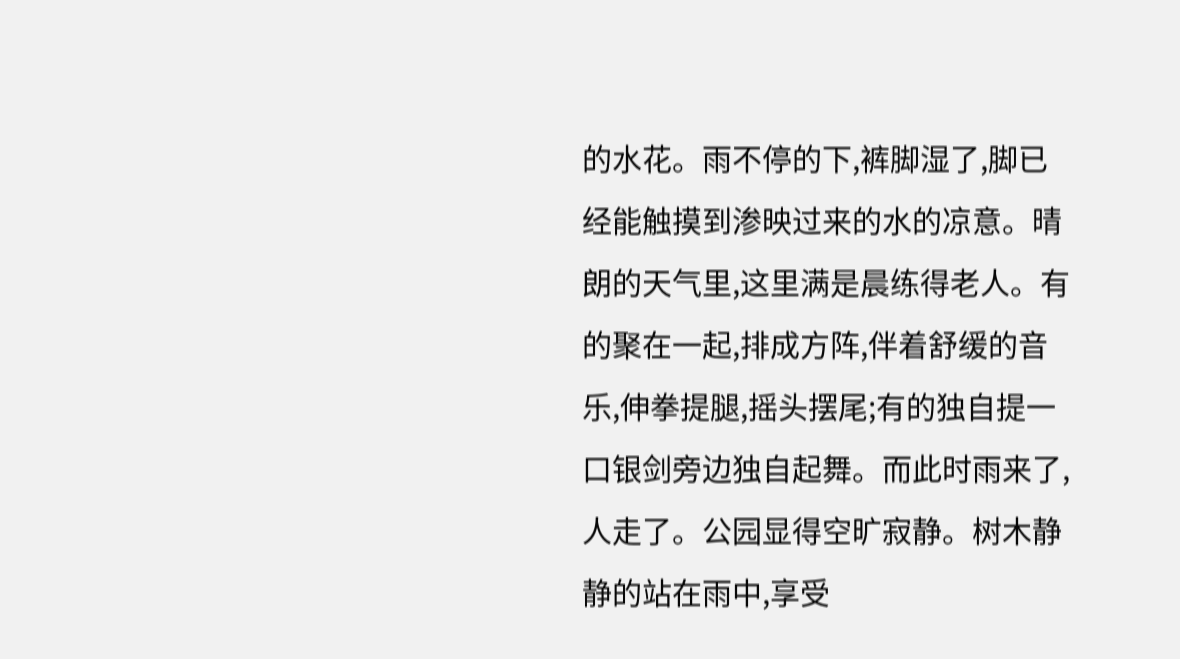的水花。雨不停的下,裤脚湿了,脚已经能触摸到渗映过来的水的凉意。晴朗的天气里,这里满是晨练得老人。有的聚在一起,排成方阵,伴着舒缓的音乐,伸拳提腿,摇头摆尾;有的独自提一口银剑旁边独自起舞。而此时雨来了,人走了。公园显得空旷寂静。树木静静的站在雨中,享受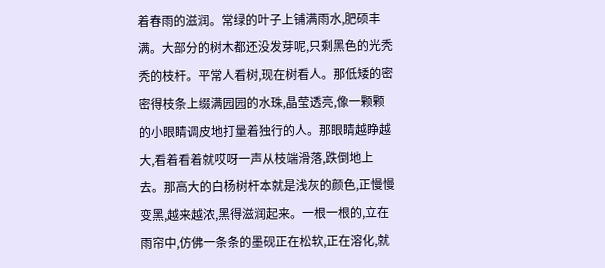着春雨的滋润。常绿的叶子上铺满雨水,肥硕丰满。大部分的树木都还没发芽呢,只剩黑色的光秃秃的枝杆。平常人看树,现在树看人。那低矮的密密得枝条上缀满园园的水珠,晶莹透亮,像一颗颗的小眼睛调皮地打量着独行的人。那眼睛越睁越大,看着看着就哎呀一声从枝端滑落,跌倒地上去。那高大的白杨树杆本就是浅灰的颜色,正慢慢变黑,越来越浓,黑得滋润起来。一根一根的,立在雨帘中,仿佛一条条的墨砚正在松软,正在溶化,就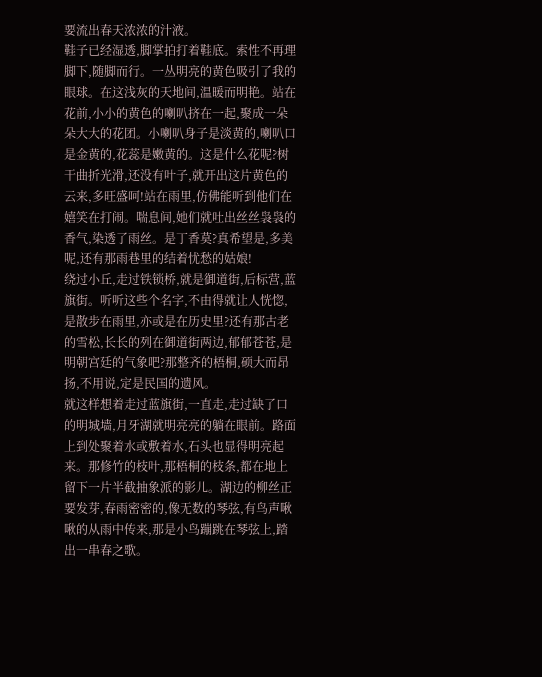要流出春天浓浓的汁液。
鞋子已经湿透,脚掌拍打着鞋底。索性不再理脚下,随脚而行。一丛明亮的黄色吸引了我的眼球。在这浅灰的天地间,温暖而明艳。站在花前,小小的黄色的喇叭挤在一起,聚成一朵朵大大的花团。小喇叭身子是淡黄的,喇叭口是金黄的,花蕊是嫩黄的。这是什么花呢?树干曲折光滑,还没有叶子,就开出这片黄色的云来,多旺盛呵!站在雨里,仿佛能听到他们在嬉笑在打闹。喘息间,她们就吐出丝丝袅袅的香气,染透了雨丝。是丁香莫?真希望是,多美呢,还有那雨巷里的结着忧愁的姑娘!
绕过小丘,走过铁锁桥,就是御道街,后标营,蓝旗街。听听这些个名字,不由得就让人恍惚,是散步在雨里,亦或是在历史里?还有那古老的雪松,长长的列在御道街两边,郁郁苍苍,是明朝宫廷的气象吧?那整齐的梧桐,硕大而昂扬,不用说,定是民国的遗风。
就这样想着走过蓝旗街,一直走,走过缺了口的明城墙,月牙湖就明亮亮的躺在眼前。路面上到处聚着水或敷着水,石头也显得明亮起来。那修竹的枝叶,那梧桐的枝条,都在地上留下一片半截抽象派的影儿。湖边的柳丝正要发芽,春雨密密的,像无数的琴弦,有鸟声啾啾的从雨中传来,那是小鸟蹦跳在琴弦上,踏出一串春之歌。